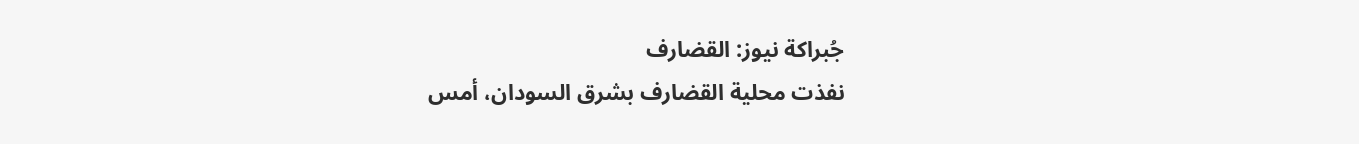جُبراكة نيوز: القضارف
نفذت محلية القضارف بشرق السودان، أمس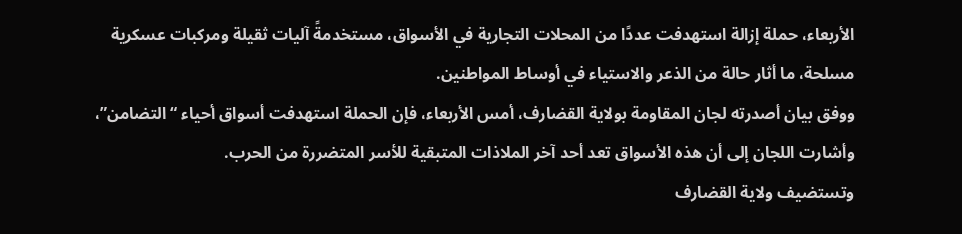الأربعاء، حملة إزالة استهدفت عددًا من المحلات التجارية في الأسواق، مستخدمةً آليات ثقيلة ومركبات عسكرية مسلحة، ما أثار حالة من الذعر والاستياء في أوساط المواطنين.
ووفق بيان أصدرته لجان المقاومة بولاية القضارف، أمس الأربعاء، فإن الحملة استهدفت أسواق أحياء “التضامن”، وأشارت اللجان إلى أن هذه الأسواق تعد أحد آخر الملاذات المتبقية للأسر المتضررة من الحرب.
وتستضيف ولاية القضارف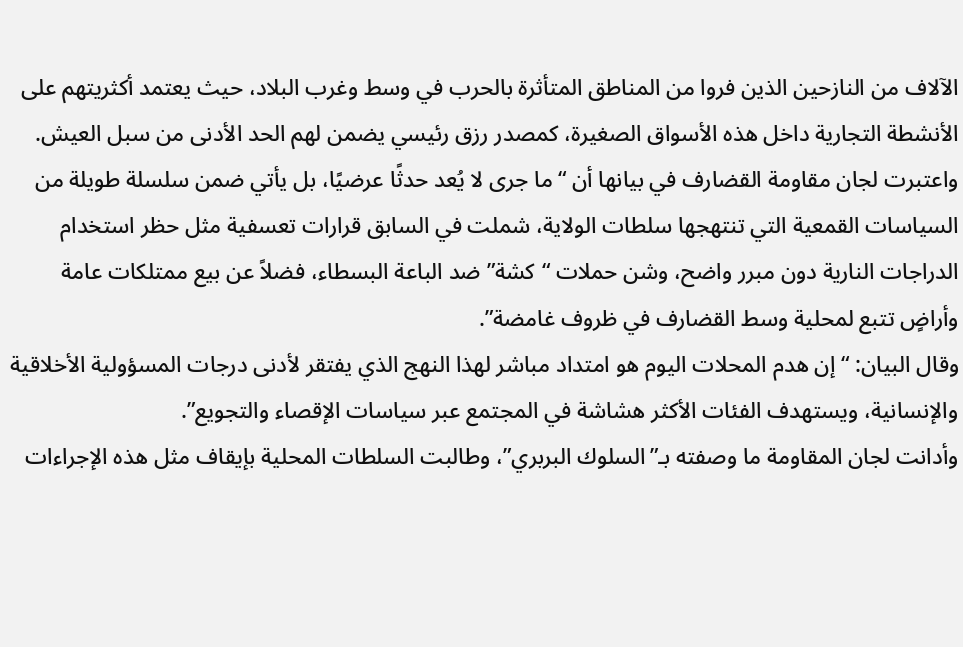الآلاف من النازحين الذين فروا من المناطق المتأثرة بالحرب في وسط وغرب البلاد، حيث يعتمد أكثريتهم على الأنشطة التجارية داخل هذه الأسواق الصغيرة، كمصدر رزق رئيسي يضمن لهم الحد الأدنى من سبل العيش.
واعتبرت لجان مقاومة القضارف في بيانها أن “ما جرى لا يُعد حدثًا عرضيًا، بل يأتي ضمن سلسلة طويلة من السياسات القمعية التي تنتهجها سلطات الولاية، شملت في السابق قرارات تعسفية مثل حظر استخدام الدراجات النارية دون مبرر واضح، وشن حملات “كشة” ضد الباعة البسطاء، فضلاً عن بيع ممتلكات عامة وأراضٍ تتبع لمحلية وسط القضارف في ظروف غامضة”.
وقال البيان: “إن هدم المحلات اليوم هو امتداد مباشر لهذا النهج الذي يفتقر لأدنى درجات المسؤولية الأخلاقية والإنسانية، ويستهدف الفئات الأكثر هشاشة في المجتمع عبر سياسات الإقصاء والتجويع”.
وأدانت لجان المقاومة ما وصفته بـ”السلوك البربري”، وطالبت السلطات المحلية بإيقاف مثل هذه الإجراءات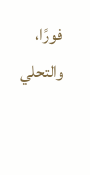فورًا، والتحلي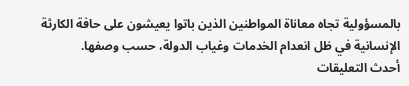بالمسؤولية تجاه معاناة المواطنين الذين باتوا يعيشون على حافة الكارثة الإنسانية في ظل انعدام الخدمات وغياب الدولة، حسب وصفها.
أحدث التعليقات